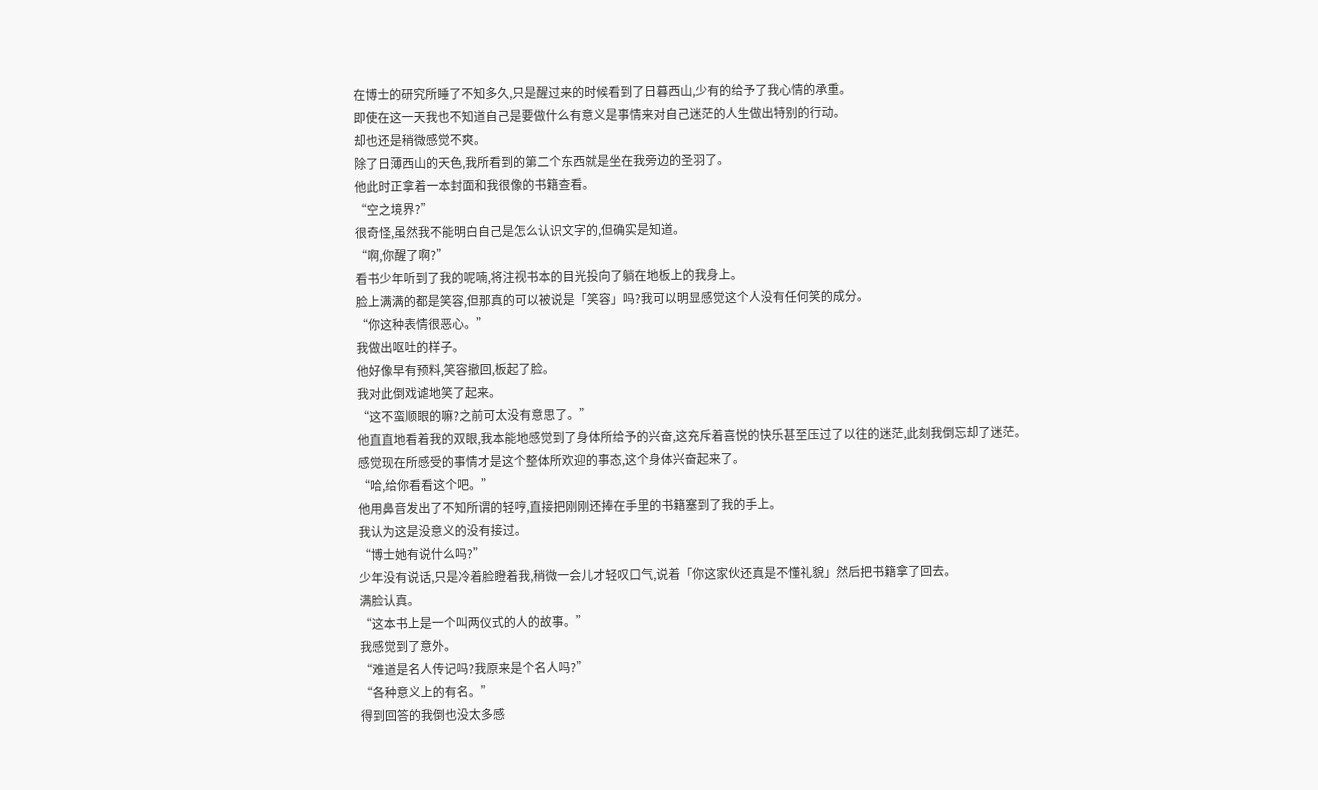在博士的研究所睡了不知多久,只是醒过来的时候看到了日暮西山,少有的给予了我心情的承重。
即使在这一天我也不知道自己是要做什么有意义是事情来对自己迷茫的人生做出特别的行动。
却也还是稍微感觉不爽。
除了日薄西山的天色,我所看到的第二个东西就是坐在我旁边的圣羽了。
他此时正拿着一本封面和我很像的书籍查看。
“空之境界?”
很奇怪,虽然我不能明白自己是怎么认识文字的,但确实是知道。
“啊,你醒了啊?”
看书少年听到了我的呢喃,将注视书本的目光投向了躺在地板上的我身上。
脸上满满的都是笑容,但那真的可以被说是「笑容」吗?我可以明显感觉这个人没有任何笑的成分。
“你这种表情很恶心。”
我做出呕吐的样子。
他好像早有预料,笑容撤回,板起了脸。
我对此倒戏谑地笑了起来。
“这不蛮顺眼的嘛?之前可太没有意思了。”
他直直地看着我的双眼,我本能地感觉到了身体所给予的兴奋,这充斥着喜悦的快乐甚至压过了以往的迷茫,此刻我倒忘却了迷茫。
感觉现在所感受的事情才是这个整体所欢迎的事态,这个身体兴奋起来了。
“哈,给你看看这个吧。”
他用鼻音发出了不知所谓的轻哼,直接把刚刚还捧在手里的书籍塞到了我的手上。
我认为这是没意义的没有接过。
“博士她有说什么吗?”
少年没有说话,只是冷着脸瞪着我,稍微一会儿才轻叹口气,说着「你这家伙还真是不懂礼貌」然后把书籍拿了回去。
满脸认真。
“这本书上是一个叫两仪式的人的故事。”
我感觉到了意外。
“难道是名人传记吗?我原来是个名人吗?”
“各种意义上的有名。”
得到回答的我倒也没太多感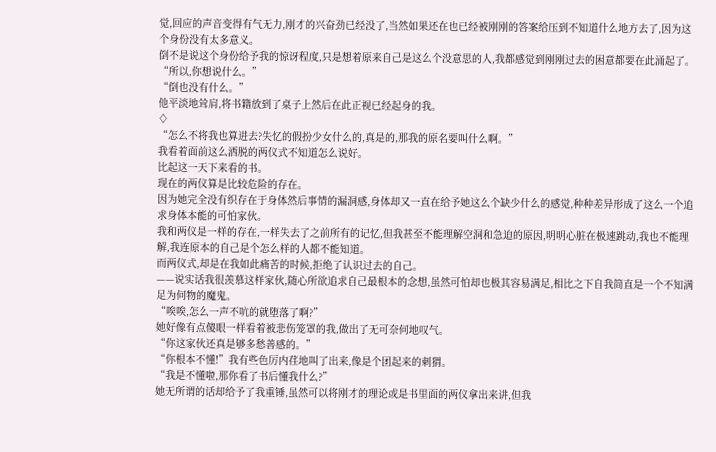觉,回应的声音变得有气无力,刚才的兴奋劲已经没了,当然如果还在也已经被刚刚的答案给压到不知道什么地方去了,因为这个身份没有太多意义。
倒不是说这个身份给予我的惊讶程度,只是想着原来自己是这么个没意思的人,我都感觉到刚刚过去的困意都要在此涌起了。
“所以,你想说什么。”
“倒也没有什么。”
他平淡地耸肩,将书籍放到了桌子上然后在此正视已经起身的我。
♢
“怎么不将我也算进去?失忆的假扮少女什么的,真是的,那我的原名要叫什么啊。”
我看着面前这么洒脱的两仪式不知道怎么说好。
比起这一天下来看的书。
现在的两仪算是比较危险的存在。
因为她完全没有织存在于身体然后事情的漏洞感,身体却又一直在给予她这么个缺少什么的感觉,种种差异形成了这么一个追求身体本能的可怕家伙。
我和两仪是一样的存在,一样失去了之前所有的记忆,但我甚至不能理解空洞和急迫的原因,明明心脏在极速跳动,我也不能理解,我连原本的自己是个怎么样的人都不能知道。
而两仪式,却是在我如此痛苦的时候,拒绝了认识过去的自己。
——说实话我很羡慕这样家伙,随心所欲追求自己最根本的念想,虽然可怕却也极其容易满足,相比之下自我简直是一个不知满足为何物的魔鬼。
“唉唉,怎么一声不吭的就堕落了啊?”
她好像有点傻眼一样看着被悲伤笼罩的我,做出了无可奈何地叹气。
“你这家伙还真是够多愁善感的。”
“你根本不懂!”我有些色厉内荏地叫了出来,像是个团起来的刺猬。
“我是不懂啦,那你看了书后懂我什么?”
她无所谓的话却给予了我重锤,虽然可以将刚才的理论或是书里面的两仪拿出来讲,但我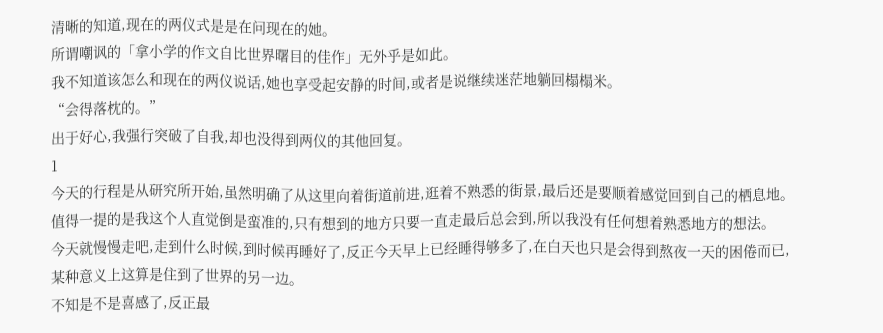清晰的知道,现在的两仪式是是在问现在的她。
所谓嘲讽的「拿小学的作文自比世界曙目的佳作」无外乎是如此。
我不知道该怎么和现在的两仪说话,她也享受起安静的时间,或者是说继续迷茫地躺回榻榻米。
“会得落枕的。”
出于好心,我强行突破了自我,却也没得到两仪的其他回复。
1
今天的行程是从研究所开始,虽然明确了从这里向着街道前进,逛着不熟悉的街景,最后还是要顺着感觉回到自己的栖息地。
值得一提的是我这个人直觉倒是蛮准的,只有想到的地方只要一直走最后总会到,所以我没有任何想着熟悉地方的想法。
今天就慢慢走吧,走到什么时候,到时候再睡好了,反正今天早上已经睡得够多了,在白天也只是会得到熬夜一天的困倦而已,某种意义上这算是住到了世界的另一边。
不知是不是喜感了,反正最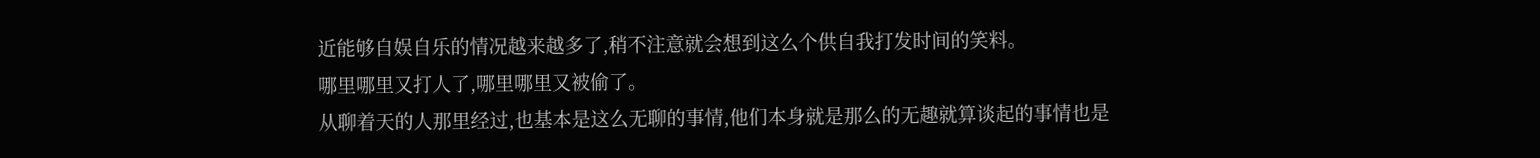近能够自娱自乐的情况越来越多了,稍不注意就会想到这么个供自我打发时间的笑料。
哪里哪里又打人了,哪里哪里又被偷了。
从聊着天的人那里经过,也基本是这么无聊的事情,他们本身就是那么的无趣就算谈起的事情也是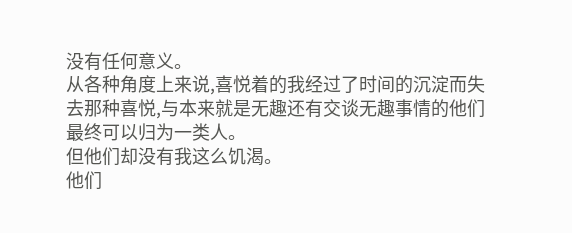没有任何意义。
从各种角度上来说,喜悦着的我经过了时间的沉淀而失去那种喜悦,与本来就是无趣还有交谈无趣事情的他们最终可以归为一类人。
但他们却没有我这么饥渴。
他们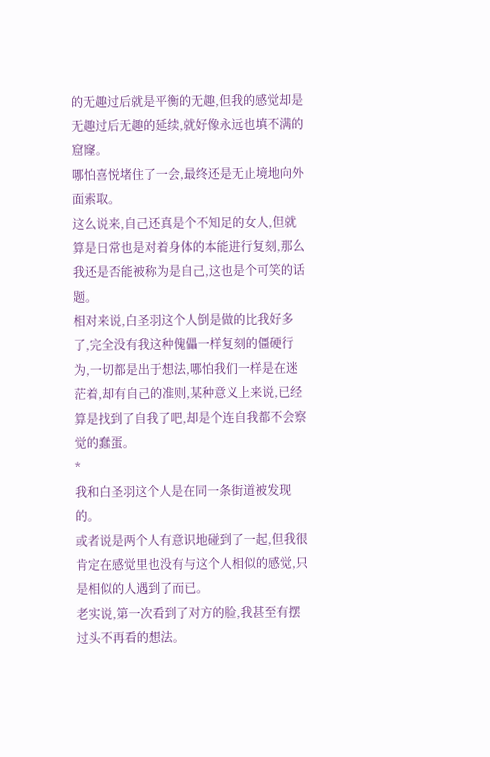的无趣过后就是平衡的无趣,但我的感觉却是无趣过后无趣的延续,就好像永远也填不满的窟窿。
哪怕喜悦堵住了一会,最终还是无止境地向外面索取。
这么说来,自己还真是个不知足的女人,但就算是日常也是对着身体的本能进行复刻,那么我还是否能被称为是自己,这也是个可笑的话题。
相对来说,白圣羽这个人倒是做的比我好多了,完全没有我这种傀儡一样复刻的僵硬行为,一切都是出于想法,哪怕我们一样是在迷茫着,却有自己的准则,某种意义上来说,已经算是找到了自我了吧,却是个连自我都不会察觉的蠢蛋。
*
我和白圣羽这个人是在同一条街道被发现的。
或者说是两个人有意识地碰到了一起,但我很肯定在感觉里也没有与这个人相似的感觉,只是相似的人遇到了而已。
老实说,第一次看到了对方的脸,我甚至有摆过头不再看的想法。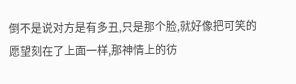倒不是说对方是有多丑,只是那个脸,就好像把可笑的愿望刻在了上面一样,那神情上的彷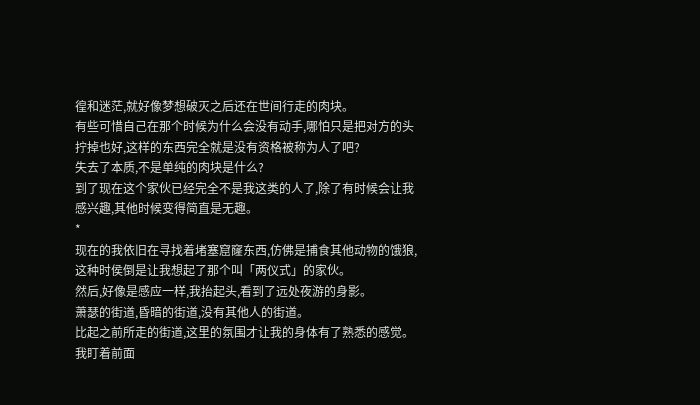徨和迷茫,就好像梦想破灭之后还在世间行走的肉块。
有些可惜自己在那个时候为什么会没有动手,哪怕只是把对方的头拧掉也好,这样的东西完全就是没有资格被称为人了吧?
失去了本质,不是单纯的肉块是什么?
到了现在这个家伙已经完全不是我这类的人了,除了有时候会让我感兴趣,其他时候变得简直是无趣。
*
现在的我依旧在寻找着堵塞窟窿东西,仿佛是捕食其他动物的饿狼,这种时侯倒是让我想起了那个叫「两仪式」的家伙。
然后,好像是感应一样,我抬起头,看到了远处夜游的身影。
萧瑟的街道,昏暗的街道,没有其他人的街道。
比起之前所走的街道,这里的氛围才让我的身体有了熟悉的感觉。
我盯着前面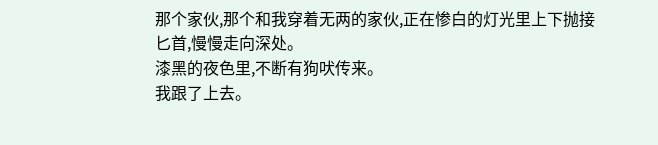那个家伙,那个和我穿着无两的家伙,正在惨白的灯光里上下抛接匕首,慢慢走向深处。
漆黑的夜色里,不断有狗吠传来。
我跟了上去。